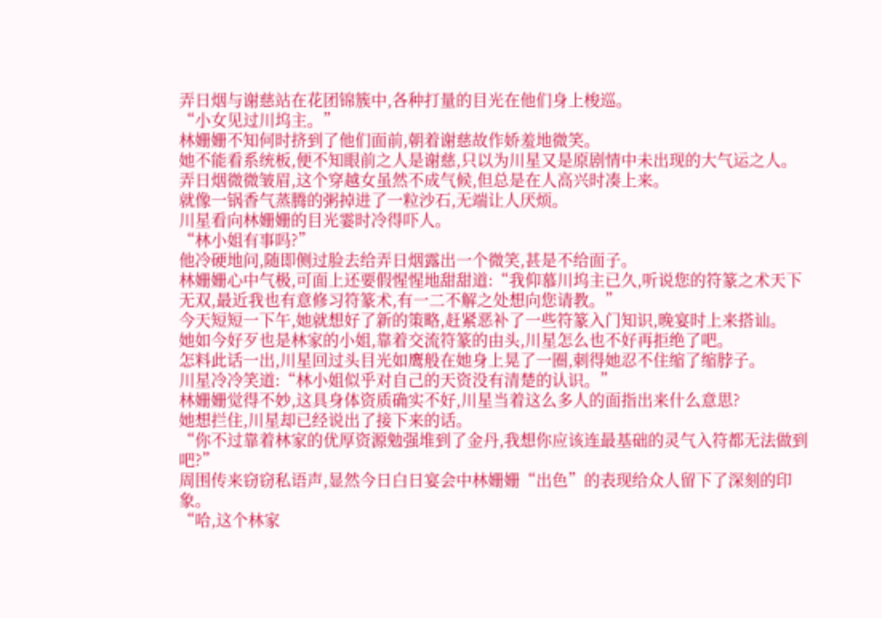弄日烟与谢慈站在花团锦簇中,各种打量的目光在他们身上梭巡。
“小女见过川坞主。”
林姗姗不知何时挤到了他们面前,朝着谢慈故作娇羞地微笑。
她不能看系统板,便不知眼前之人是谢慈,只以为川星又是原剧情中未出现的大气运之人。
弄日烟微微皱眉,这个穿越女虽然不成气候,但总是在人高兴时凑上来。
就像一锅香气蒸腾的粥掉进了一粒沙石,无端让人厌烦。
川星看向林姗姗的目光霎时冷得吓人。
“林小姐有事吗?”
他冷硬地问,随即侧过脸去给弄日烟露出一个微笑,甚是不给面子。
林姗姗心中气极,可面上还要假惺惺地甜甜道:“我仰慕川坞主已久,听说您的符篆之术天下无双,最近我也有意修习符篆术,有一二不解之处想向您请教。”
今天短短一下午,她就想好了新的策略,赶紧恶补了一些符篆入门知识,晚宴时上来搭讪。
她如今好歹也是林家的小姐,靠着交流符篆的由头,川星怎么也不好再拒绝了吧。
怎料此话一出,川星回过头目光如鹰般在她身上晃了一圈,刺得她忍不住缩了缩脖子。
川星冷冷笑道:“林小姐似乎对自己的天资没有清楚的认识。”
林姗姗觉得不妙,这具身体资质确实不好,川星当着这么多人的面指出来什么意思?
她想拦住,川星却已经说出了接下来的话。
“你不过靠着林家的优厚资源勉强堆到了金丹,我想你应该连最基础的灵气入符都无法做到吧?”
周围传来窃窃私语声,显然今日白日宴会中林姗姗“出色”的表现给众人留下了深刻的印象。
“哈,这个林家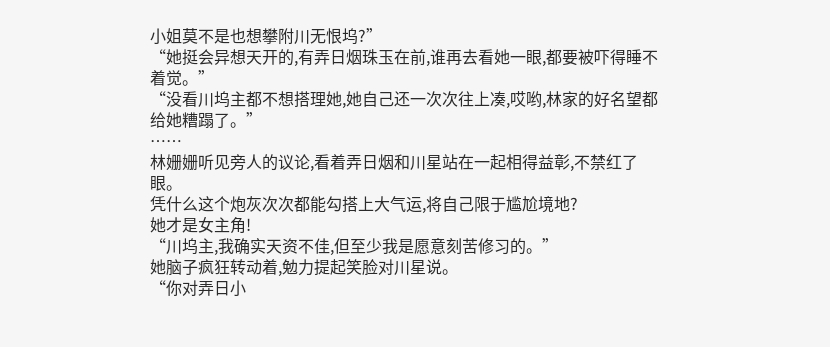小姐莫不是也想攀附川无恨坞?”
“她挺会异想天开的,有弄日烟珠玉在前,谁再去看她一眼,都要被吓得睡不着觉。”
“没看川坞主都不想搭理她,她自己还一次次往上凑,哎哟,林家的好名望都给她糟蹋了。”
……
林姗姗听见旁人的议论,看着弄日烟和川星站在一起相得益彰,不禁红了眼。
凭什么这个炮灰次次都能勾搭上大气运,将自己限于尴尬境地?
她才是女主角!
“川坞主,我确实天资不佳,但至少我是愿意刻苦修习的。”
她脑子疯狂转动着,勉力提起笑脸对川星说。
“你对弄日小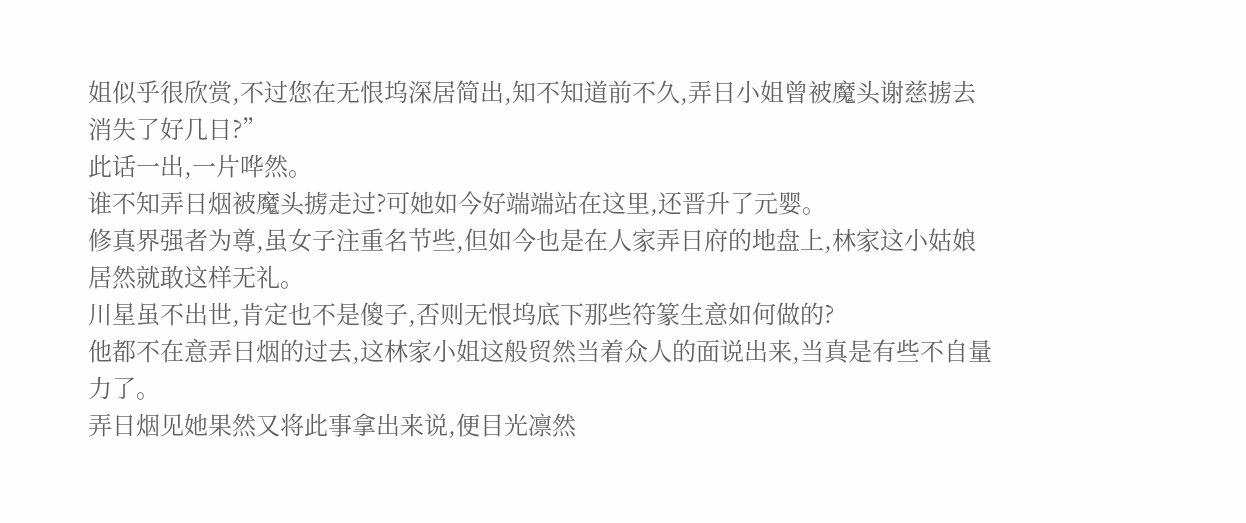姐似乎很欣赏,不过您在无恨坞深居简出,知不知道前不久,弄日小姐曾被魔头谢慈掳去消失了好几日?”
此话一出,一片哗然。
谁不知弄日烟被魔头掳走过?可她如今好端端站在这里,还晋升了元婴。
修真界强者为尊,虽女子注重名节些,但如今也是在人家弄日府的地盘上,林家这小姑娘居然就敢这样无礼。
川星虽不出世,肯定也不是傻子,否则无恨坞底下那些符篆生意如何做的?
他都不在意弄日烟的过去,这林家小姐这般贸然当着众人的面说出来,当真是有些不自量力了。
弄日烟见她果然又将此事拿出来说,便目光凛然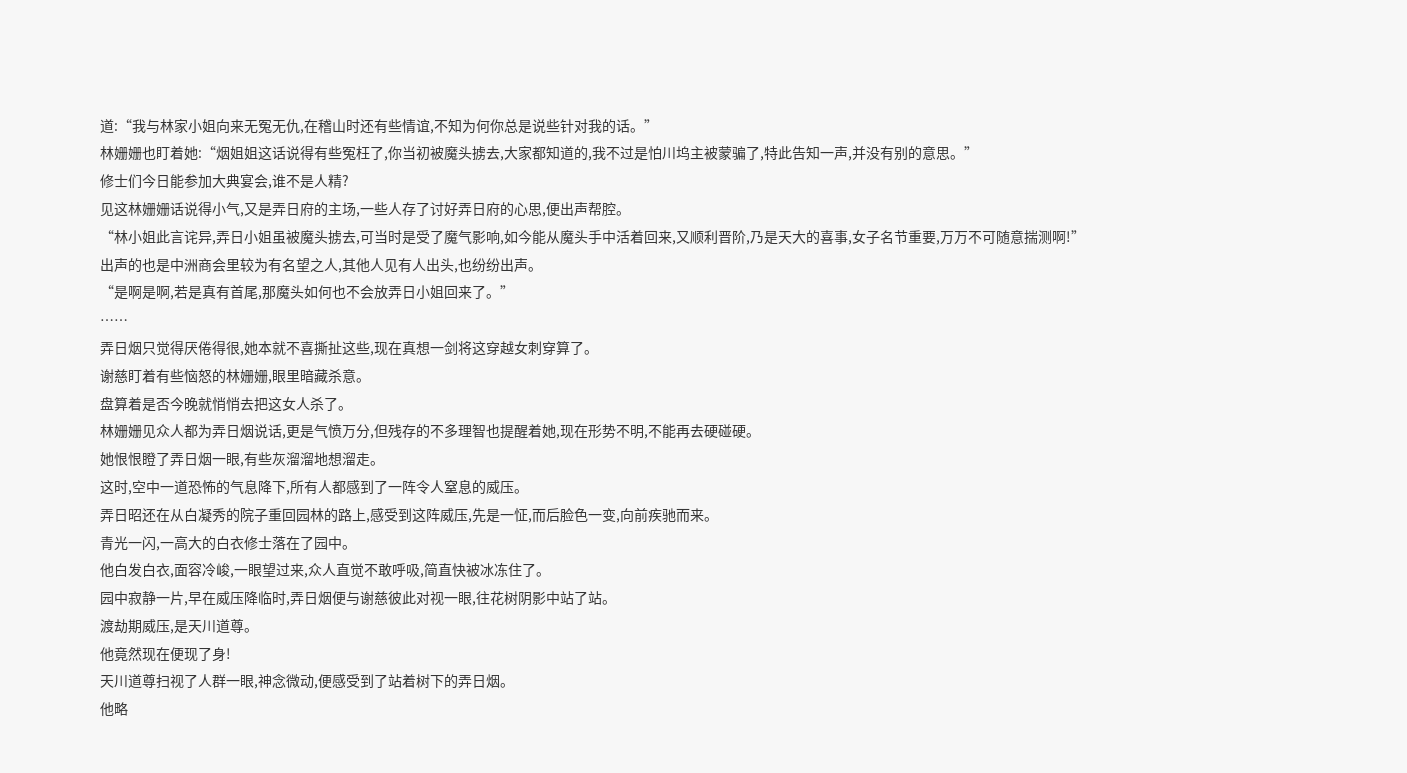道:“我与林家小姐向来无冤无仇,在稽山时还有些情谊,不知为何你总是说些针对我的话。”
林姗姗也盯着她:“烟姐姐这话说得有些冤枉了,你当初被魔头掳去,大家都知道的,我不过是怕川坞主被蒙骗了,特此告知一声,并没有别的意思。”
修士们今日能参加大典宴会,谁不是人精?
见这林姗姗话说得小气,又是弄日府的主场,一些人存了讨好弄日府的心思,便出声帮腔。
“林小姐此言诧异,弄日小姐虽被魔头掳去,可当时是受了魔气影响,如今能从魔头手中活着回来,又顺利晋阶,乃是天大的喜事,女子名节重要,万万不可随意揣测啊!”
出声的也是中洲商会里较为有名望之人,其他人见有人出头,也纷纷出声。
“是啊是啊,若是真有首尾,那魔头如何也不会放弄日小姐回来了。”
……
弄日烟只觉得厌倦得很,她本就不喜撕扯这些,现在真想一剑将这穿越女刺穿算了。
谢慈盯着有些恼怒的林姗姗,眼里暗藏杀意。
盘算着是否今晚就悄悄去把这女人杀了。
林姗姗见众人都为弄日烟说话,更是气愤万分,但残存的不多理智也提醒着她,现在形势不明,不能再去硬碰硬。
她恨恨瞪了弄日烟一眼,有些灰溜溜地想溜走。
这时,空中一道恐怖的气息降下,所有人都感到了一阵令人窒息的威压。
弄日昭还在从白凝秀的院子重回园林的路上,感受到这阵威压,先是一怔,而后脸色一变,向前疾驰而来。
青光一闪,一高大的白衣修士落在了园中。
他白发白衣,面容冷峻,一眼望过来,众人直觉不敢呼吸,简直快被冰冻住了。
园中寂静一片,早在威压降临时,弄日烟便与谢慈彼此对视一眼,往花树阴影中站了站。
渡劫期威压,是天川道尊。
他竟然现在便现了身!
天川道尊扫视了人群一眼,神念微动,便感受到了站着树下的弄日烟。
他略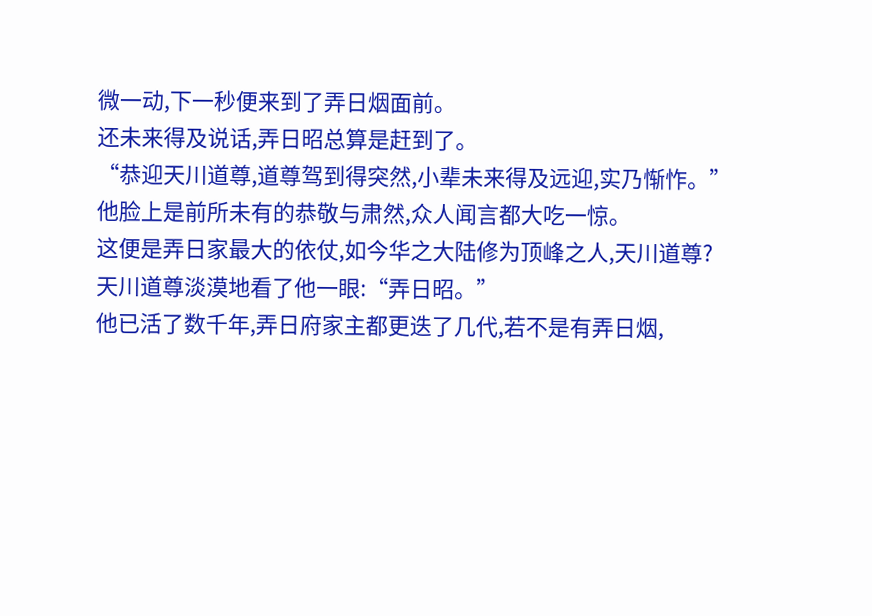微一动,下一秒便来到了弄日烟面前。
还未来得及说话,弄日昭总算是赶到了。
“恭迎天川道尊,道尊驾到得突然,小辈未来得及远迎,实乃惭怍。”
他脸上是前所未有的恭敬与肃然,众人闻言都大吃一惊。
这便是弄日家最大的依仗,如今华之大陆修为顶峰之人,天川道尊?
天川道尊淡漠地看了他一眼:“弄日昭。”
他已活了数千年,弄日府家主都更迭了几代,若不是有弄日烟,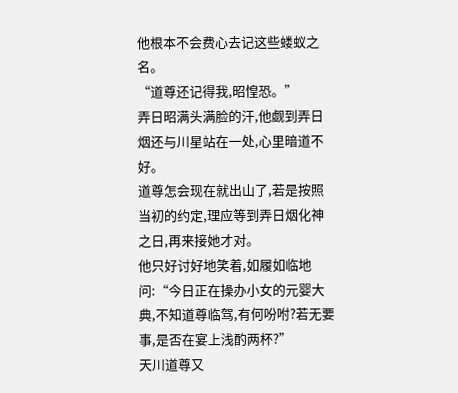他根本不会费心去记这些蝼蚁之名。
“道尊还记得我,昭惶恐。”
弄日昭满头满脸的汗,他觑到弄日烟还与川星站在一处,心里暗道不好。
道尊怎会现在就出山了,若是按照当初的约定,理应等到弄日烟化神之日,再来接她才对。
他只好讨好地笑着,如履如临地问:“今日正在操办小女的元婴大典,不知道尊临驾,有何吩咐?若无要事,是否在宴上浅酌两杯?”
天川道尊又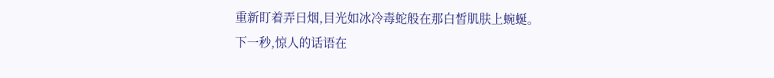重新盯着弄日烟,目光如冰冷毒蛇般在那白皙肌肤上蜿蜒。
下一秒,惊人的话语在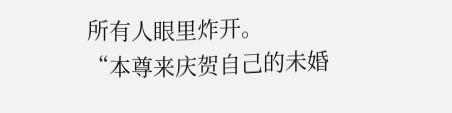所有人眼里炸开。
“本尊来庆贺自己的未婚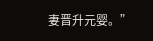妻晋升元婴。”